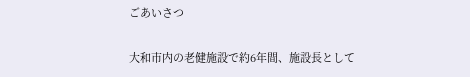ごあいさつ

大和市内の老健施設で約6年間、施設長として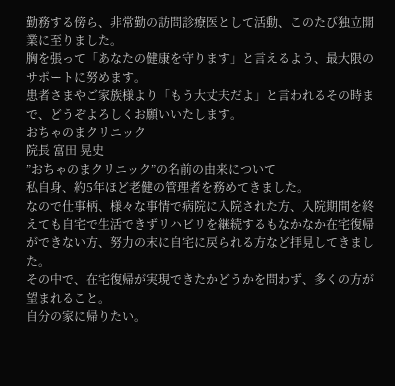勤務する傍ら、非常勤の訪問診療医として活動、このたび独立開業に至りました。
胸を張って「あなたの健康を守ります」と言えるよう、最大限のサポートに努めます。
患者さまやご家族様より「もう大丈夫だよ」と言われるその時まで、どうぞよろしくお願いいたします。
おちゃのまクリニック
院長 富田 晃史
”おちゃのまクリニック”の名前の由来について
私自身、約5年ほど老健の管理者を務めてきました。
なので仕事柄、様々な事情で病院に入院された方、入院期間を終えても自宅で生活できずリハビリを継続するもなかなか在宅復帰ができない方、努力の末に自宅に戻られる方など拝見してきました。
その中で、在宅復帰が実現できたかどうかを問わず、多くの方が望まれること。
自分の家に帰りたい。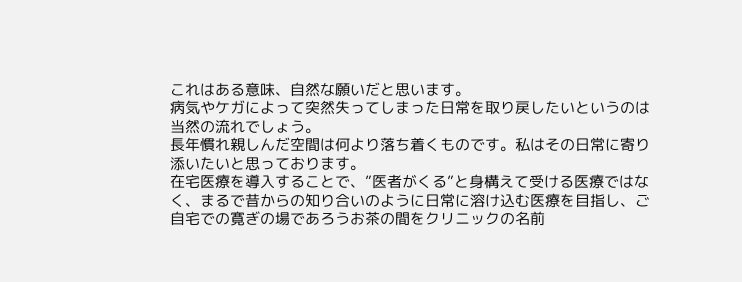これはある意味、自然な願いだと思います。
病気やケガによって突然失ってしまった日常を取り戻したいというのは当然の流れでしょう。
長年慣れ親しんだ空間は何より落ち着くものです。私はその日常に寄り添いたいと思っております。
在宅医療を導入することで、”医者がくる”と身構えて受ける医療ではなく、まるで昔からの知り合いのように日常に溶け込む医療を目指し、ご自宅での寛ぎの場であろうお茶の間をクリニックの名前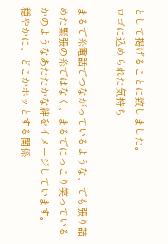として掲げることに致しました。
ロゴに込められた気持ち

まるで糸電話でつながっているような、でも張り詰めた緊張の糸ではなく、まるでにっこり笑っているかのようなあたたかな絆をイメージしています。
穏やかに、どこかホッとする関係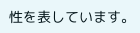性を表しています。